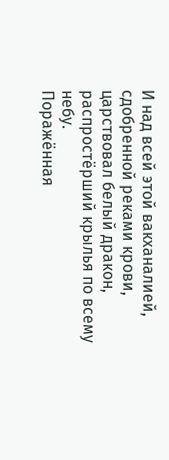И над всей этой вакханалией, сдобренной реками крови, царствовал белый дракон, распростёрший крылья по всему небу.
Поражённая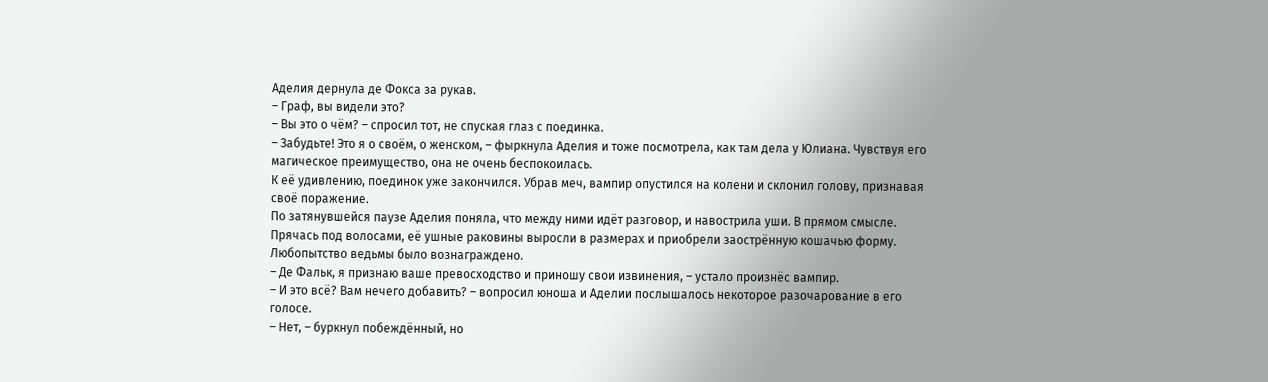Аделия дернула де Фокса за рукав.
– Граф, вы видели это?
– Вы это о чём? – спросил тот, не спуская глаз с поединка.
– Забудьте! Это я о своём, о женском, – фыркнула Аделия и тоже посмотрела, как там дела у Юлиана. Чувствуя его магическое преимущество, она не очень беспокоилась.
К её удивлению, поединок уже закончился. Убрав меч, вампир опустился на колени и склонил голову, признавая своё поражение.
По затянувшейся паузе Аделия поняла, что между ними идёт разговор, и навострила уши. В прямом смысле. Прячась под волосами, её ушные раковины выросли в размерах и приобрели заострённую кошачью форму.
Любопытство ведьмы было вознаграждено.
– Де Фальк, я признаю ваше превосходство и приношу свои извинения, – устало произнёс вампир.
– И это всё? Вам нечего добавить? – вопросил юноша и Аделии послышалось некоторое разочарование в его голосе.
– Нет, – буркнул побеждённый, но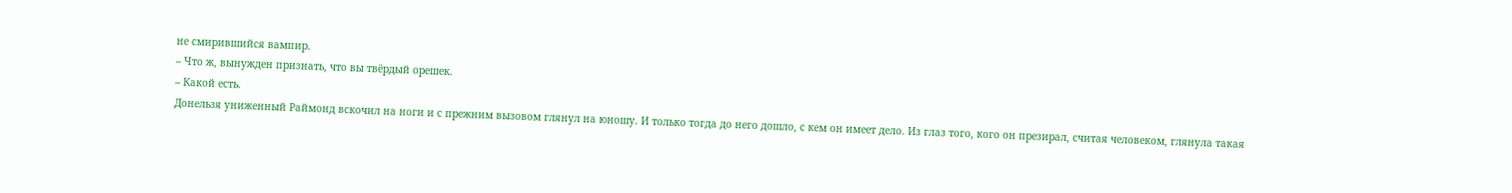не смирившийся вампир.
– Что ж, вынужден признать, что вы твёрдый орешек.
– Какой есть.
Донельзя униженный Раймонд вскочил на ноги и с прежним вызовом глянул на юношу. И только тогда до него дошло, с кем он имеет дело. Из глаз того, кого он презирал, считая человеком, глянула такая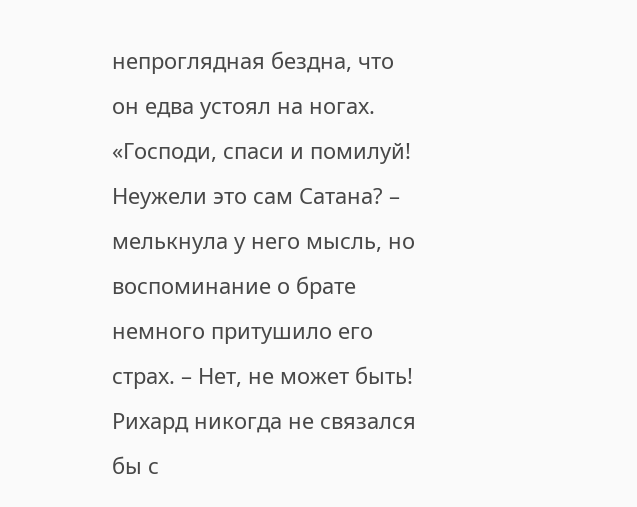непроглядная бездна, что он едва устоял на ногах.
«Господи, спаси и помилуй! Неужели это сам Сатана? – мелькнула у него мысль, но воспоминание о брате немного притушило его страх. – Нет, не может быть! Рихард никогда не связался бы с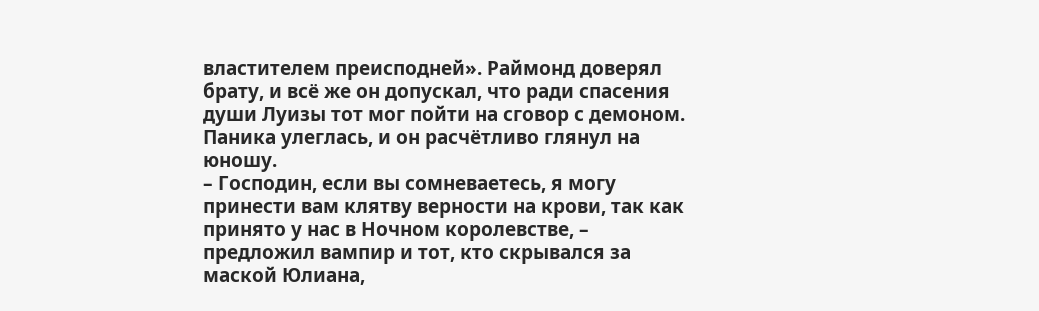властителем преисподней». Раймонд доверял брату, и всё же он допускал, что ради спасения души Луизы тот мог пойти на сговор с демоном. Паника улеглась, и он расчётливо глянул на юношу.
– Господин, если вы сомневаетесь, я могу принести вам клятву верности на крови, так как принято у нас в Ночном королевстве, – предложил вампир и тот, кто скрывался за маской Юлиана,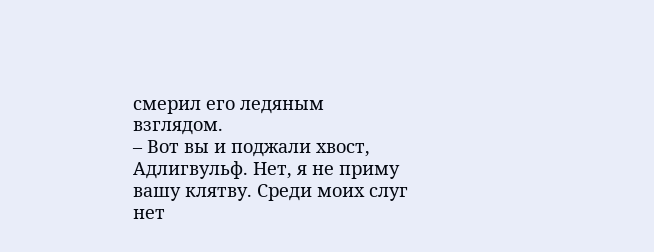смерил его ледяным взглядом.
– Вот вы и поджали хвост, Адлигвульф. Нет, я не приму вашу клятву. Среди моих слуг нет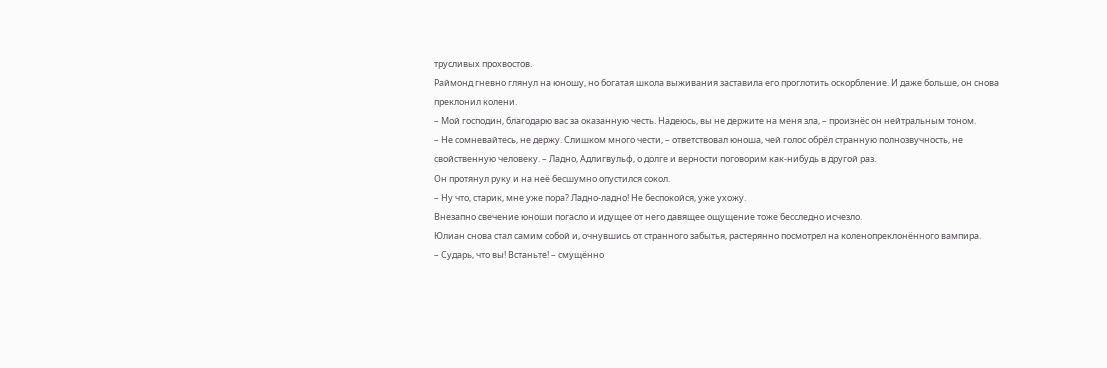трусливых прохвостов.
Раймонд гневно глянул на юношу, но богатая школа выживания заставила его проглотить оскорбление. И даже больше, он снова преклонил колени.
– Мой господин, благодарю вас за оказанную честь. Надеюсь, вы не держите на меня зла, – произнёс он нейтральным тоном.
– Не сомневайтесь, не держу. Слишком много чести, – ответствовал юноша, чей голос обрёл странную полнозвучность, не свойственную человеку. – Ладно, Адлигвульф, о долге и верности поговорим как-нибудь в другой раз.
Он протянул руку и на неё бесшумно опустился сокол.
– Ну что, старик, мне уже пора? Ладно-ладно! Не беспокойся, уже ухожу.
Внезапно свечение юноши погасло и идущее от него давящее ощущение тоже бесследно исчезло.
Юлиан снова стал самим собой и, очнувшись от странного забытья, растерянно посмотрел на коленопреклонённого вампира.
– Сударь, что вы! Встаньте! – смущённо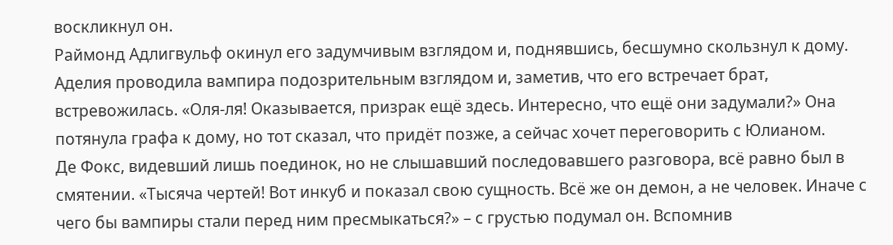воскликнул он.
Раймонд Адлигвульф окинул его задумчивым взглядом и, поднявшись, бесшумно скользнул к дому.
Аделия проводила вампира подозрительным взглядом и, заметив, что его встречает брат, встревожилась. «Оля-ля! Оказывается, призрак ещё здесь. Интересно, что ещё они задумали?» Она потянула графа к дому, но тот сказал, что придёт позже, а сейчас хочет переговорить с Юлианом.
Де Фокс, видевший лишь поединок, но не слышавший последовавшего разговора, всё равно был в смятении. «Тысяча чертей! Вот инкуб и показал свою сущность. Всё же он демон, а не человек. Иначе с чего бы вампиры стали перед ним пресмыкаться?» – с грустью подумал он. Вспомнив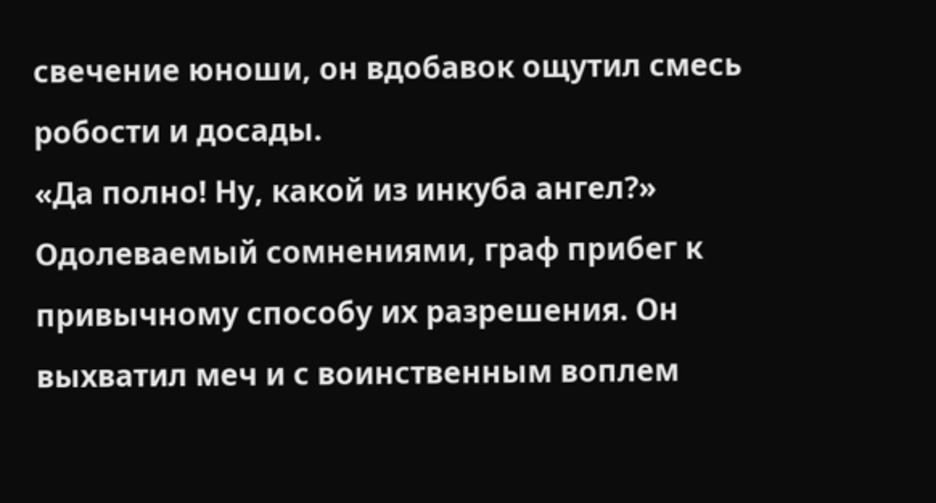свечение юноши, он вдобавок ощутил смесь робости и досады.
«Да полно! Ну, какой из инкуба ангел?» Одолеваемый сомнениями, граф прибег к привычному способу их разрешения. Он выхватил меч и с воинственным воплем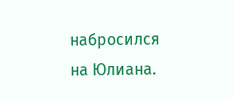набросился на Юлиана.